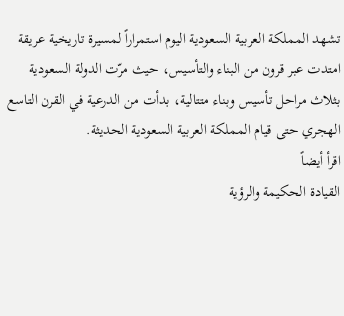تشهد المملكة العربية السعودية اليوم استمراراً لمسيرة تاريخية عريقة امتدت عبر قرون من البناء والتأسيس، حيث مرّت الدولة السعودية بثلاث مراحل تأسيس وبناء متتالية، بدأت من الدرعية في القرن التاسع الهجري حتى قيام المملكة العربية السعودية الحديثة.
اقرأ أيضاً
القيادة الحكيمة والرؤية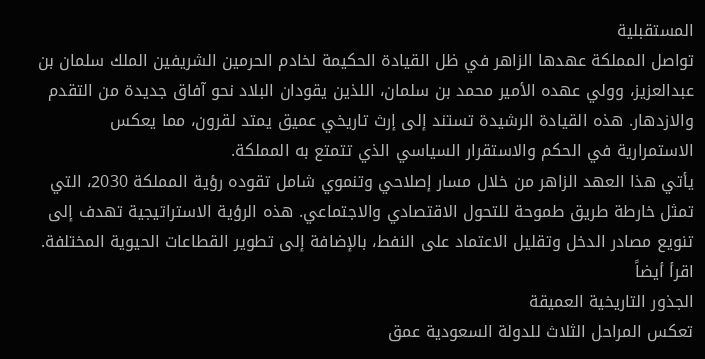المستقبلية
تواصل المملكة عهدها الزاهر في ظل القيادة الحكيمة لخادم الحرمين الشريفين الملك سلمان بن عبدالعزيز، وولي عهده الأمير محمد بن سلمان، اللذين يقودان البلاد نحو آفاق جديدة من التقدم والازدهار. هذه القيادة الرشيدة تستند إلى إرث تاريخي عميق يمتد لقرون، مما يعكس الاستمرارية في الحكم والاستقرار السياسي الذي تتمتع به المملكة.
يأتي هذا العهد الزاهر من خلال مسار إصلاحي وتنموي شامل تقوده رؤية المملكة 2030، التي تمثل خارطة طريق طموحة للتحول الاقتصادي والاجتماعي. هذه الرؤية الاستراتيجية تهدف إلى تنويع مصادر الدخل وتقليل الاعتماد على النفط، بالإضافة إلى تطوير القطاعات الحيوية المختلفة.
اقرأ أيضاً
الجذور التاريخية العميقة
تعكس المراحل الثلاث للدولة السعودية عمق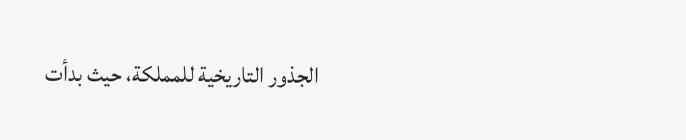الجذور التاريخية للمملكة، حيث بدأت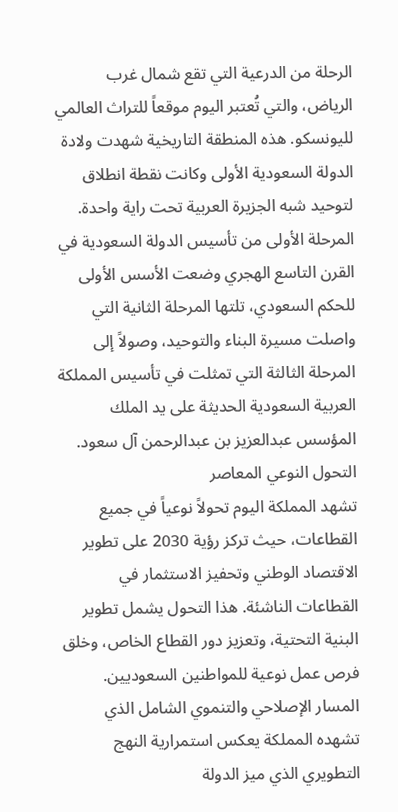الرحلة من الدرعية التي تقع شمال غرب الرياض، والتي تُعتبر اليوم موقعاً للتراث العالمي لليونسكو. هذه المنطقة التاريخية شهدت ولادة الدولة السعودية الأولى وكانت نقطة انطلاق لتوحيد شبه الجزيرة العربية تحت راية واحدة.
المرحلة الأولى من تأسيس الدولة السعودية في القرن التاسع الهجري وضعت الأسس الأولى للحكم السعودي، تلتها المرحلة الثانية التي واصلت مسيرة البناء والتوحيد، وصولاً إلى المرحلة الثالثة التي تمثلت في تأسيس المملكة العربية السعودية الحديثة على يد الملك المؤسس عبدالعزيز بن عبدالرحمن آل سعود.
التحول النوعي المعاصر
تشهد المملكة اليوم تحولاً نوعياً في جميع القطاعات، حيث تركز رؤية 2030 على تطوير الاقتصاد الوطني وتحفيز الاستثمار في القطاعات الناشئة. هذا التحول يشمل تطوير البنية التحتية، وتعزيز دور القطاع الخاص، وخلق فرص عمل نوعية للمواطنين السعوديين.
المسار الإصلاحي والتنموي الشامل الذي تشهده المملكة يعكس استمرارية النهج التطويري الذي ميز الدولة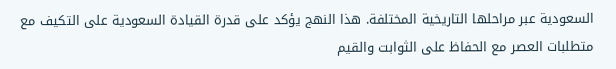السعودية عبر مراحلها التاريخية المختلفة. هذا النهج يؤكد على قدرة القيادة السعودية على التكيف مع متطلبات العصر مع الحفاظ على الثوابت والقيم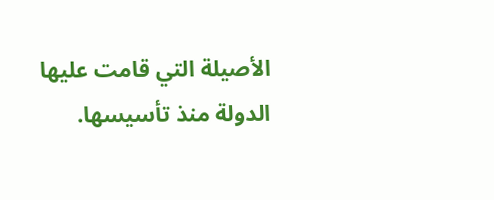الأصيلة التي قامت عليها الدولة منذ تأسيسها.